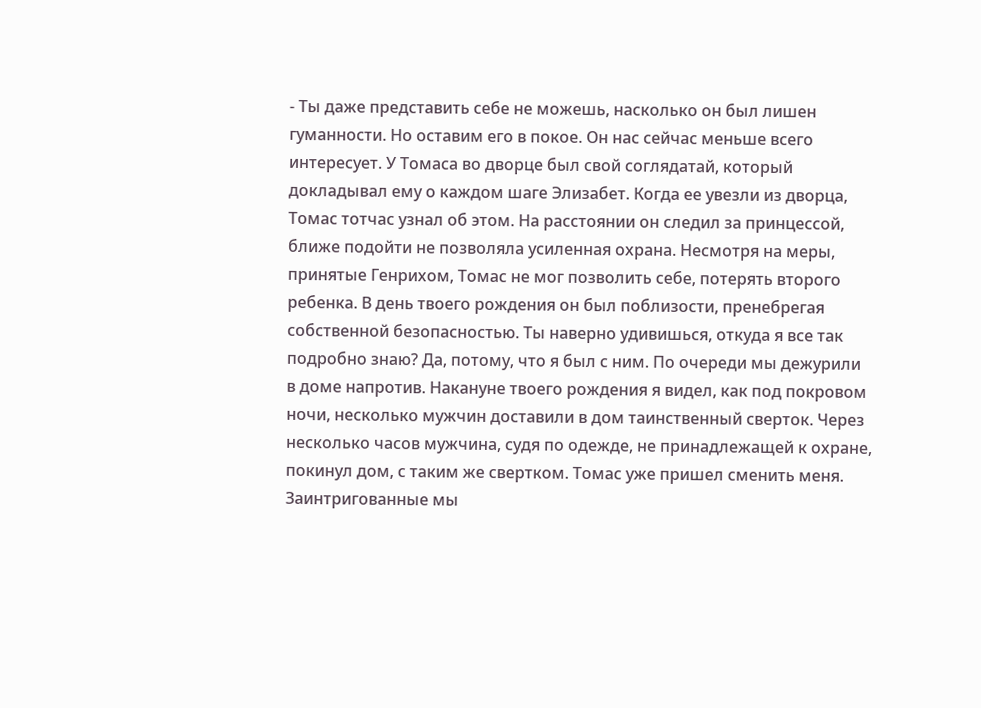- Ты даже представить себе не можешь, насколько он был лишен гуманности. Но оставим его в покое. Он нас сейчас меньше всего интересует. У Томаса во дворце был свой соглядатай, который докладывал ему о каждом шаге Элизабет. Когда ее увезли из дворца, Томас тотчас узнал об этом. На расстоянии он следил за принцессой, ближе подойти не позволяла усиленная охрана. Несмотря на меры, принятые Генрихом, Томас не мог позволить себе, потерять второго ребенка. В день твоего рождения он был поблизости, пренебрегая собственной безопасностью. Ты наверно удивишься, откуда я все так подробно знаю? Да, потому, что я был с ним. По очереди мы дежурили в доме напротив. Накануне твоего рождения я видел, как под покровом ночи, несколько мужчин доставили в дом таинственный сверток. Через несколько часов мужчина, судя по одежде, не принадлежащей к охране, покинул дом, с таким же свертком. Томас уже пришел сменить меня. Заинтригованные мы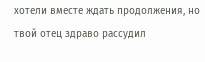хотели вместе ждать продолжения, но твой отец здраво рассудил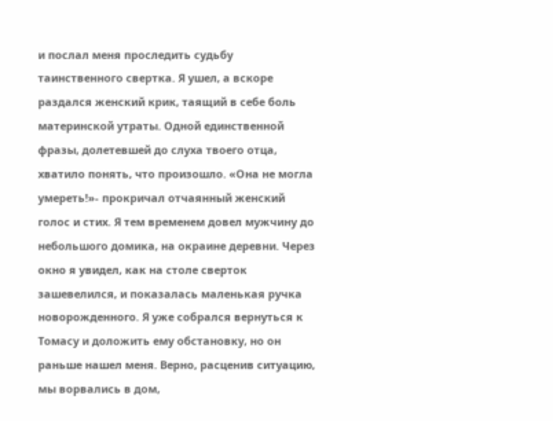и послал меня проследить судьбу таинственного свертка. Я ушел, а вскоре раздался женский крик, таящий в себе боль материнской утраты. Одной единственной фразы, долетевшей до слуха твоего отца, хватило понять, что произошло. «Она не могла умереть!»- прокричал отчаянный женский голос и стих. Я тем временем довел мужчину до небольшого домика, на окраине деревни. Через окно я увидел, как на столе сверток зашевелился, и показалась маленькая ручка новорожденного. Я уже собрался вернуться к Томасу и доложить ему обстановку, но он раньше нашел меня. Верно, расценив ситуацию, мы ворвались в дом,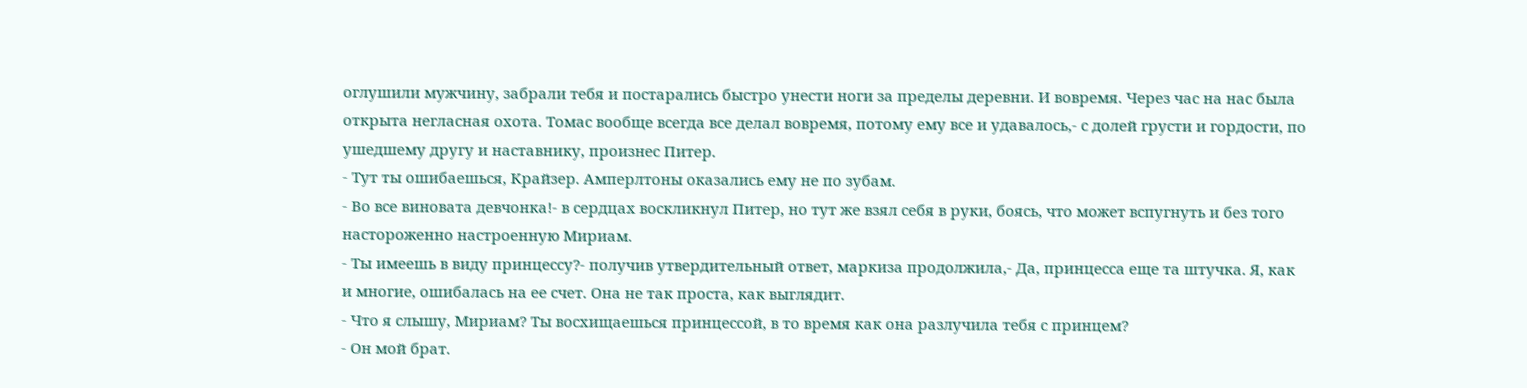оглушили мужчину, забрали тебя и постарались быстро унести ноги за пределы деревни. И вовремя. Через час на нас была открыта негласная охота. Томас вообще всегда все делал вовремя, потому ему все и удавалось,- с долей грусти и гордости, по ушедшему другу и наставнику, произнес Питер.
- Тут ты ошибаешься, Крайзер. Амперлтоны оказались ему не по зубам.
- Во все виновата девчонка!- в сердцах воскликнул Питер, но тут же взял себя в руки, боясь, что может вспугнуть и без того настороженно настроенную Мириам.
- Ты имеешь в виду принцессу?- получив утвердительный ответ, маркиза продолжила,- Да, принцесса еще та штучка. Я, как и многие, ошибалась на ее счет. Она не так проста, как выглядит.
- Что я слышу, Мириам? Ты восхищаешься принцессой, в то время как она разлучила тебя с принцем?
- Он мой брат.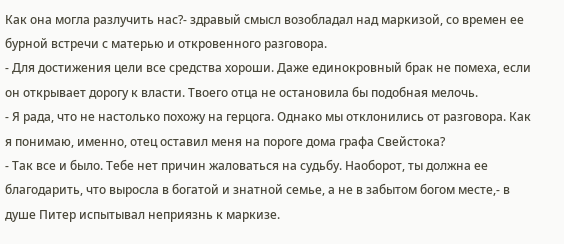Как она могла разлучить нас?- здравый смысл возобладал над маркизой, со времен ее бурной встречи с матерью и откровенного разговора.
- Для достижения цели все средства хороши. Даже единокровный брак не помеха, если он открывает дорогу к власти. Твоего отца не остановила бы подобная мелочь.
- Я рада, что не настолько похожу на герцога. Однако мы отклонились от разговора. Как я понимаю, именно, отец оставил меня на пороге дома графа Свейстока?
- Так все и было. Тебе нет причин жаловаться на судьбу. Наоборот, ты должна ее благодарить, что выросла в богатой и знатной семье, а не в забытом богом месте,- в душе Питер испытывал неприязнь к маркизе.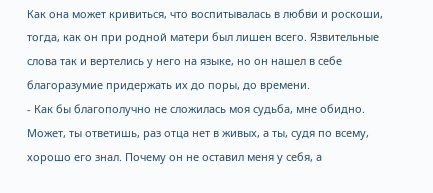Как она может кривиться, что воспитывалась в любви и роскоши, тогда, как он при родной матери был лишен всего. Язвительные слова так и вертелись у него на языке, но он нашел в себе благоразумие придержать их до поры, до времени.
- Как бы благополучно не сложилась моя судьба, мне обидно. Может, ты ответишь, раз отца нет в живых, а ты, судя по всему, хорошо его знал. Почему он не оставил меня у себя, а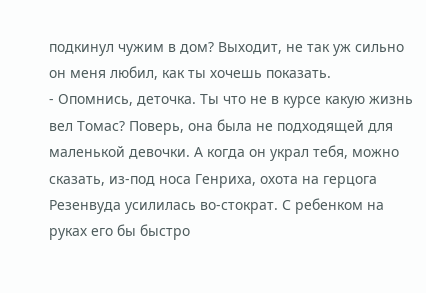подкинул чужим в дом? Выходит, не так уж сильно он меня любил, как ты хочешь показать.
- Опомнись, деточка. Ты что не в курсе какую жизнь вел Томас? Поверь, она была не подходящей для маленькой девочки. А когда он украл тебя, можно сказать, из-под носа Генриха, охота на герцога Резенвуда усилилась во-стократ. С ребенком на руках его бы быстро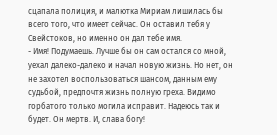сцапала полиция, и малютка Мириам лишилась бы всего того, что имеет сейчас. Он оставил тебя у Свейстоков, но именно он дал тебе имя.
- Имя! Подумаешь. Лучше бы он сам остался со мной, уехал далеко-далеко и начал новую жизнь. Но нет, он не захотел воспользоваться шансом, данным ему судьбой, предпочтя жизнь полную греха. Видимо горбатого только могила исправит. Надеюсь так и будет. Он мертв. И, слава богу!